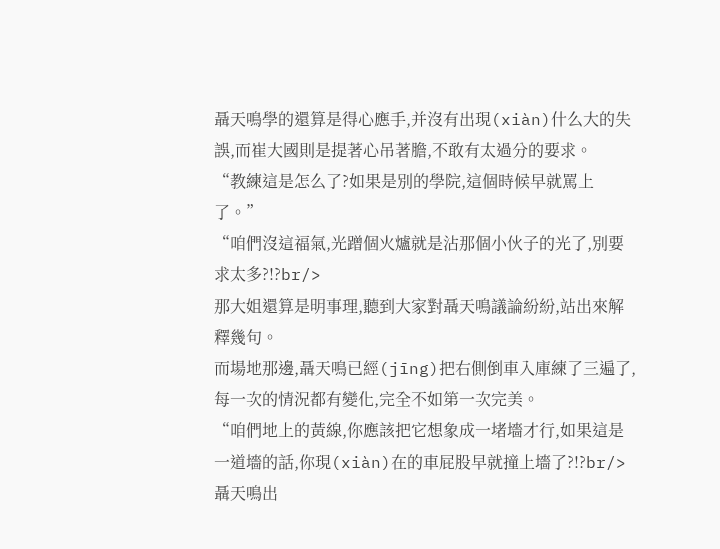聶天鳴學的還算是得心應手,并沒有出現(xiàn)什么大的失誤,而崔大國則是提著心吊著膽,不敢有太過分的要求。
“教練這是怎么了?如果是別的學院,這個時候早就罵上了。”
“咱們沒這福氣,光蹭個火爐就是沾那個小伙子的光了,別要求太多?!?br/>
那大姐還算是明事理,聽到大家對聶天鳴議論紛紛,站出來解釋幾句。
而場地那邊,聶天鳴已經(jīng)把右側倒車入庫練了三遍了,每一次的情況都有變化,完全不如第一次完美。
“咱們地上的黃線,你應該把它想象成一堵墻才行,如果這是一道墻的話,你現(xiàn)在的車屁股早就撞上墻了?!?br/>
聶天鳴出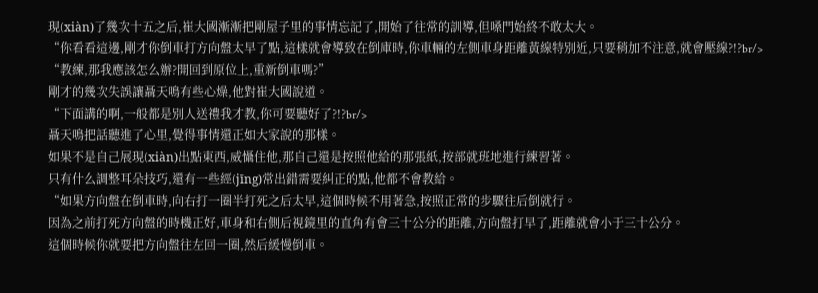現(xiàn)了幾次十五之后,崔大國漸漸把剛屋子里的事情忘記了,開始了往常的訓導,但嗓門始終不敢太大。
“你看看這邊,剛才你倒車打方向盤太早了點,這樣就會導致在倒庫時,你車輛的左側車身距離黃線特別近,只要稍加不注意,就會壓線?!?br/>
“教練,那我應該怎么辦?開回到原位上,重新倒車嗎?”
剛才的幾次失誤讓聶天鳴有些心燥,他對崔大國說道。
“下面講的啊,一般都是別人送禮我才教,你可要聽好了?!?br/>
聶天鳴把話聽進了心里,覺得事情還正如大家說的那樣。
如果不是自己展現(xiàn)出點東西,威懾住他,那自己還是按照他給的那張紙,按部就班地進行練習著。
只有什么調整耳朵技巧,還有一些經(jīng)常出錯需要糾正的點,他都不會教給。
“如果方向盤在倒車時,向右打一圈半打死之后太早,這個時候不用著急,按照正常的步驟往后倒就行。
因為之前打死方向盤的時機正好,車身和右側后視鏡里的直角有會三十公分的距離,方向盤打早了,距離就會小于三十公分。
這個時候你就要把方向盤往左回一圈,然后緩慢倒車。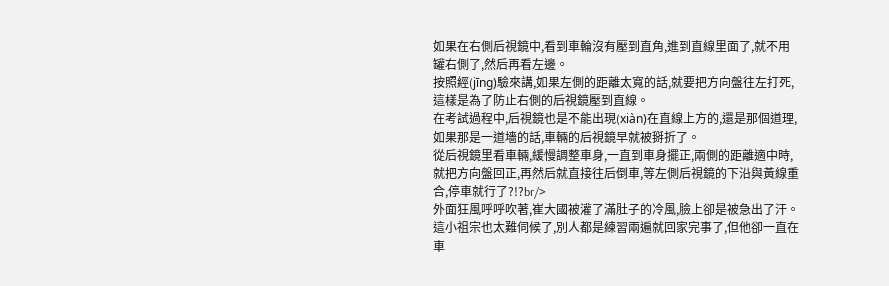如果在右側后視鏡中,看到車輪沒有壓到直角,進到直線里面了,就不用罐右側了,然后再看左邊。
按照經(jīng)驗來講,如果左側的距離太寬的話,就要把方向盤往左打死,這樣是為了防止右側的后視鏡壓到直線。
在考試過程中,后視鏡也是不能出現(xiàn)在直線上方的,還是那個道理,如果那是一道墻的話,車輛的后視鏡早就被掰折了。
從后視鏡里看車輛,緩慢調整車身,一直到車身擺正,兩側的距離適中時,就把方向盤回正,再然后就直接往后倒車,等左側后視鏡的下沿與黃線重合,停車就行了?!?br/>
外面狂風呼呼吹著,崔大國被灌了滿肚子的冷風,臉上卻是被急出了汗。
這小祖宗也太難伺候了,別人都是練習兩遍就回家完事了,但他卻一直在車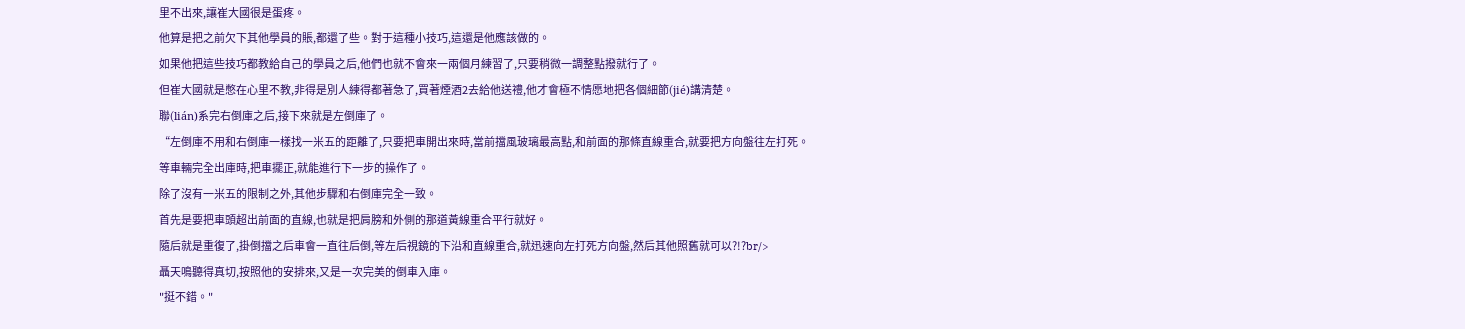里不出來,讓崔大國很是蛋疼。
他算是把之前欠下其他學員的賬,都還了些。對于這種小技巧,這還是他應該做的。
如果他把這些技巧都教給自己的學員之后,他們也就不會來一兩個月練習了,只要稍微一調整點撥就行了。
但崔大國就是憋在心里不教,非得是別人練得都著急了,買著煙酒2去給他送禮,他才會極不情愿地把各個細節(jié)講清楚。
聯(lián)系完右倒庫之后,接下來就是左倒庫了。
“左倒庫不用和右倒庫一樣找一米五的距離了,只要把車開出來時,當前擋風玻璃最高點,和前面的那條直線重合,就要把方向盤往左打死。
等車輛完全出庫時,把車擺正,就能進行下一步的操作了。
除了沒有一米五的限制之外,其他步驟和右倒庫完全一致。
首先是要把車頭超出前面的直線,也就是把肩膀和外側的那道黃線重合平行就好。
隨后就是重復了,掛倒擋之后車會一直往后倒,等左后視鏡的下沿和直線重合,就迅速向左打死方向盤,然后其他照舊就可以?!?br/>
聶天鳴聽得真切,按照他的安排來,又是一次完美的倒車入庫。
"挺不錯。"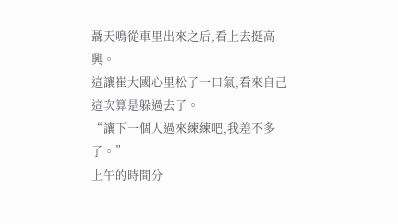聶天鳴從車里出來之后,看上去挺高興。
這讓崔大國心里松了一口氣,看來自己這次算是躲過去了。
“讓下一個人過來練練吧,我差不多了。”
上午的時間分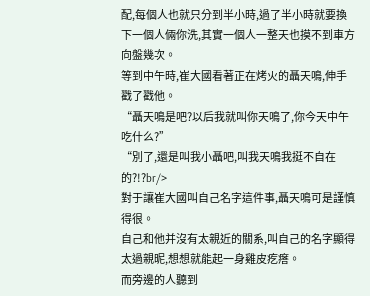配,每個人也就只分到半小時,過了半小時就要換下一個人倆你洗,其實一個人一整天也摸不到車方向盤幾次。
等到中午時,崔大國看著正在烤火的聶天鳴,伸手戳了戳他。
“聶天鳴是吧?以后我就叫你天鳴了,你今天中午吃什么?”
“別了,還是叫我小聶吧,叫我天鳴我挺不自在的?!?br/>
對于讓崔大國叫自己名字這件事,聶天鳴可是謹慎得很。
自己和他并沒有太親近的關系,叫自己的名字顯得太過親昵,想想就能起一身雞皮疙瘩。
而旁邊的人聽到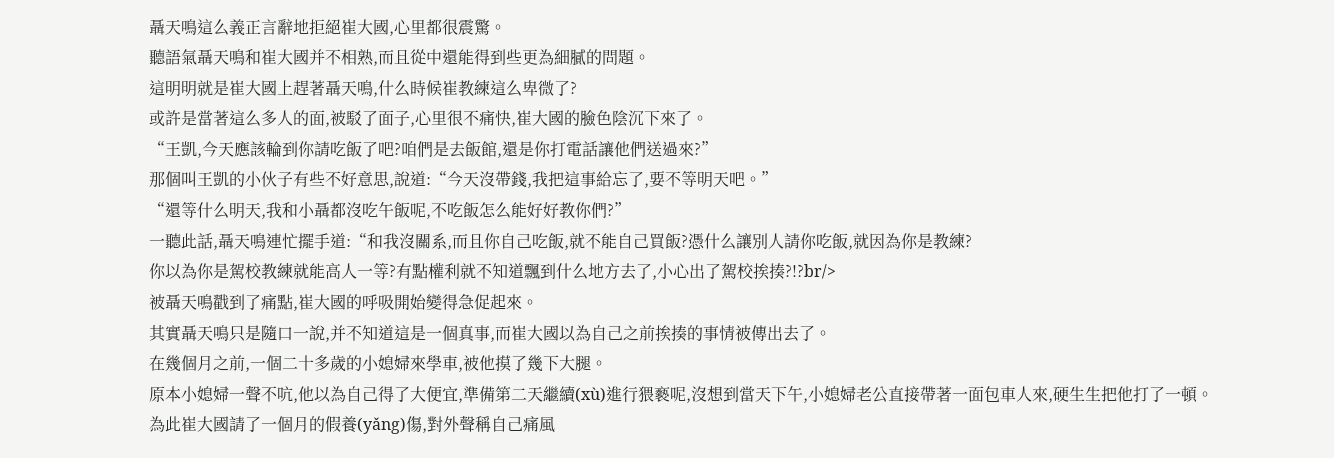聶天鳴這么義正言辭地拒絕崔大國,心里都很震驚。
聽語氣聶天鳴和崔大國并不相熟,而且從中還能得到些更為細膩的問題。
這明明就是崔大國上趕著聶天鳴,什么時候崔教練這么卑微了?
或許是當著這么多人的面,被駁了面子,心里很不痛快,崔大國的臉色陰沉下來了。
“王凱,今天應該輪到你請吃飯了吧?咱們是去飯館,還是你打電話讓他們送過來?”
那個叫王凱的小伙子有些不好意思,說道:“今天沒帶錢,我把這事給忘了,要不等明天吧。”
“還等什么明天,我和小聶都沒吃午飯呢,不吃飯怎么能好好教你們?”
一聽此話,聶天鳴連忙擺手道:“和我沒關系,而且你自己吃飯,就不能自己買飯?憑什么讓別人請你吃飯,就因為你是教練?
你以為你是駕校教練就能高人一等?有點權利就不知道飄到什么地方去了,小心出了駕校挨揍?!?br/>
被聶天鳴戳到了痛點,崔大國的呼吸開始變得急促起來。
其實聶天鳴只是隨口一說,并不知道這是一個真事,而崔大國以為自己之前挨揍的事情被傳出去了。
在幾個月之前,一個二十多歲的小媳婦來學車,被他摸了幾下大腿。
原本小媳婦一聲不吭,他以為自己得了大便宜,準備第二天繼續(xù)進行猥褻呢,沒想到當天下午,小媳婦老公直接帶著一面包車人來,硬生生把他打了一頓。
為此崔大國請了一個月的假養(yǎng)傷,對外聲稱自己痛風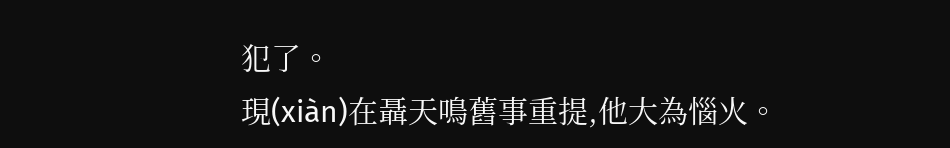犯了。
現(xiàn)在聶天鳴舊事重提,他大為惱火。